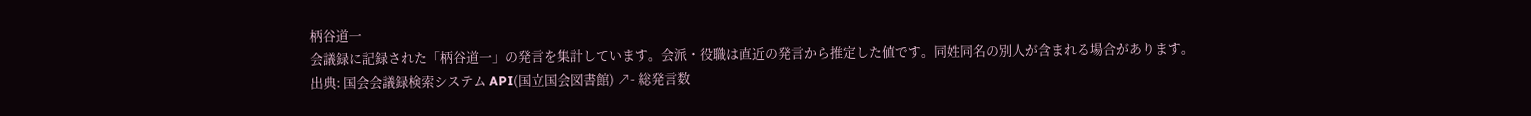柄谷道一
会議録に記録された「柄谷道一」の発言を集計しています。会派・役職は直近の発言から推定した値です。同姓同名の別人が含まれる場合があります。
出典: 国会会議録検索システム API(国立国会図書館) ↗- 総発言数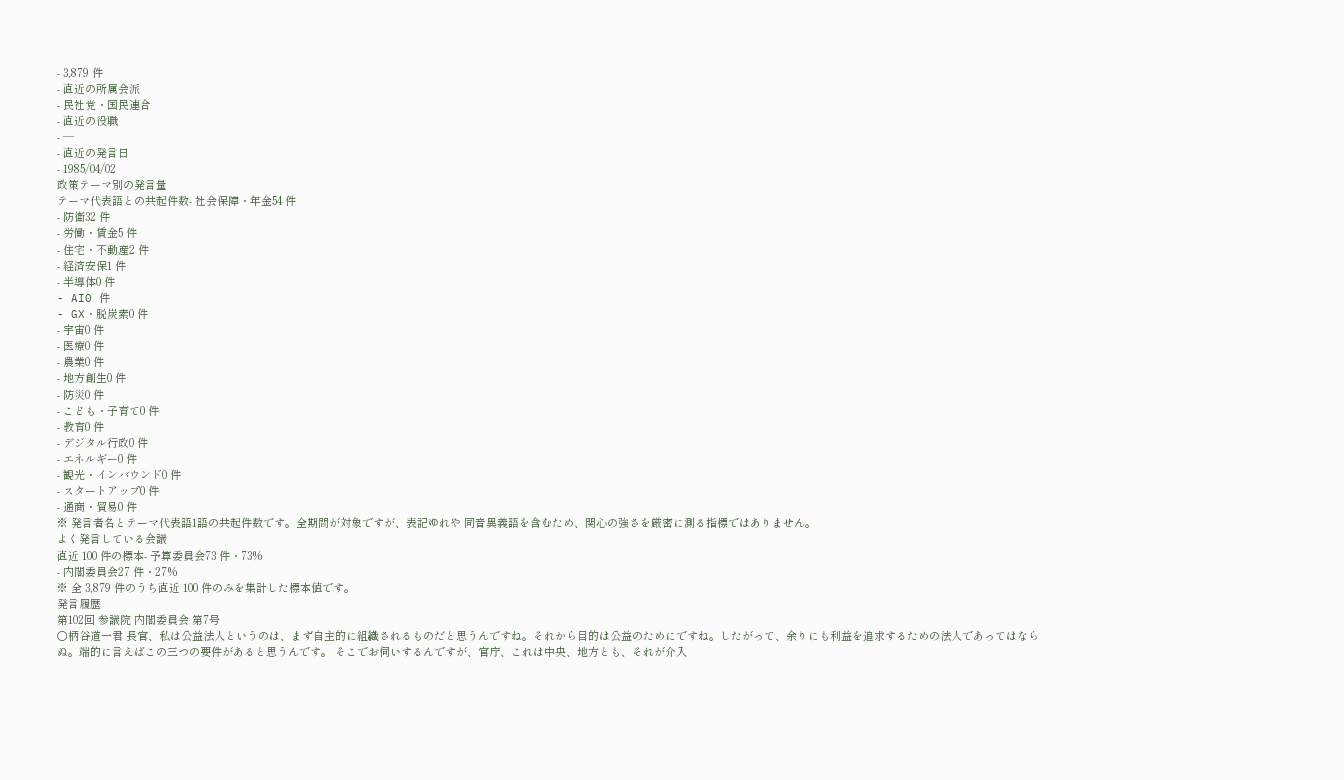- 3,879 件
- 直近の所属会派
- 民社党・国民連合
- 直近の役職
- —
- 直近の発言日
- 1985/04/02
政策テーマ別の発言量
テーマ代表語との共起件数- 社会保障・年金54 件
- 防衛32 件
- 労働・賃金5 件
- 住宅・不動産2 件
- 経済安保1 件
- 半導体0 件
- AI0 件
- GX・脱炭素0 件
- 宇宙0 件
- 医療0 件
- 農業0 件
- 地方創生0 件
- 防災0 件
- こども・子育て0 件
- 教育0 件
- デジタル行政0 件
- エネルギー0 件
- 観光・インバウンド0 件
- スタートアップ0 件
- 通商・貿易0 件
※ 発言者名とテーマ代表語1語の共起件数です。全期間が対象ですが、表記ゆれや 同音異義語を含むため、関心の強さを厳密に測る指標ではありません。
よく発言している会議
直近 100 件の標本- 予算委員会73 件・73%
- 内閣委員会27 件・27%
※ 全 3,879 件のうち直近 100 件のみを集計した標本値です。
発言履歴
第102回 参議院 内閣委員会 第7号
○柄谷道一君 長官、私は公益法人というのは、まず自主的に組織されるものだと思うんですね。それから目的は公益のためにですね。したがって、余りにも利益を追求するための法人であってはならぬ。端的に言えばこの三つの要件があると思うんです。 そこでお伺いするんですが、官庁、これは中央、地方とも、それが介入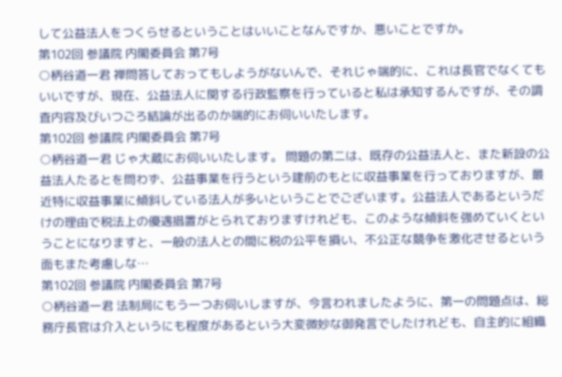して公益法人をつくらせるということはいいことなんですか、悪いことですか。
第102回 参議院 内閣委員会 第7号
○柄谷道一君 禅問答しておってもしようがないんで、それじゃ端的に、これは長官でなくてもいいですが、現在、公益法人に関する行政監察を行っていると私は承知するんですが、その調査内容及びいつごろ結論が出るのか端的にお伺いいたします。
第102回 参議院 内閣委員会 第7号
○柄谷道一君 じゃ大蔵にお伺いいたします。 問題の第二は、既存の公益法人と、また新設の公益法人たるとを問わず、公益事業を行うという建前のもとに収益事業を行っておりますが、最近特に収益事業に傾斜している法人が多いということでございます。公益法人であるというだけの理由で税法上の優遇措置がとられておりますけれども、このような傾斜を強めていくということになりますと、一般の法人との間に税の公平を損い、不公正な競争を激化させるという面もまた考慮しな…
第102回 参議院 内閣委員会 第7号
○柄谷道一君 法制局にもう一つお伺いしますが、今言われましたように、第一の問題点は、総務庁長官は介入というにも程度があるという大変微妙な御発言でしたけれども、自主的に組織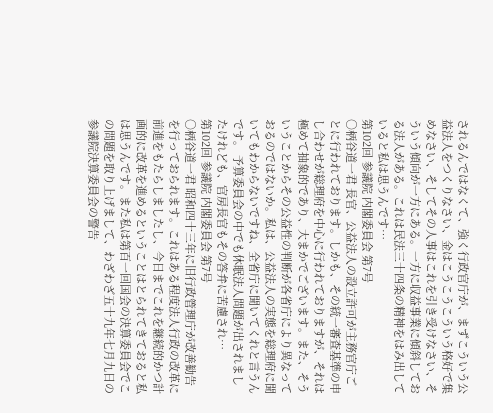されるんではなくて、強く行政官庁が、まずこういう公益法人をつくりなさい、金はこうこうこういう格好で集めなさい、そしてその人事はこれを引き受けなさい、そういう傾向が一方にある。一方に収益事業に傾斜しておる法人がある。これは民法三十四条の精神をはみ出していると私は思うんです…
第102回 参議院 内閣委員会 第7号
○柄谷道一君 長官、公益法人の設立許可が主務官庁ごとに行われております。しかも、その統一審査基準の申し合わせが総理府を中心に行われておりますが、それは極めて抽象的であり、大まかでございます。また、そういうことからその公益性の判断が各省庁により異なっておるのではないか。私は、公益法人の実態を総理府に聞いてもわからないですね、全省庁に聞いてくれと言うんです。 予算委員会の中でも休眠法人問題が出されましたけれども、官房長官もその答弁に苦慮され…
第102回 参議院 内閣委員会 第7号
○柄谷道一君 昭和四十三年に旧行政管理庁が改善勧告を行っておられます。これはある程度法人行政の改革に前進をもたらしましたし、今日までこれを継続的かつ計画的に改革を進めるということはとられてきておると私は思うんです。また私は第百一回国会の決算委員会でこの問題を取り上げまして、わざわざ五十九年七月九日の参議院決算委員会の警告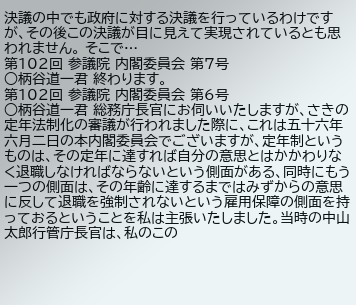決議の中でも政府に対する決議を行っているわけですが、その後この決議が目に見えて実現されているとも思われません。 そこで…
第102回 参議院 内閣委員会 第7号
○柄谷道一君 終わります。
第102回 参議院 内閣委員会 第6号
○柄谷道一君 総務庁長官にお伺いいたしますが、さきの定年法制化の審議が行われました際に、これは五十六年六月二日の本内閣委員会でございますが、定年制というものは、その定年に達すれば自分の意思とはかかわりなく退職しなければならないという側面がある、同時にもう一つの側面は、その年齢に達するまではみずからの意思に反して退職を強制されないという雇用保障の側面を持っておるということを私は主張いたしました。当時の中山太郎行管庁長官は、私のこの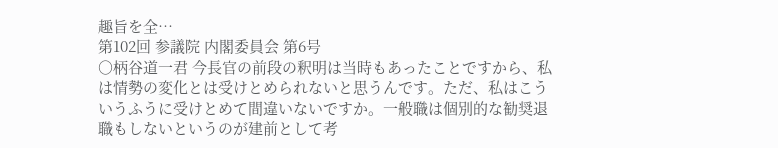趣旨を全…
第102回 参議院 内閣委員会 第6号
○柄谷道一君 今長官の前段の釈明は当時もあったことですから、私は情勢の変化とは受けとめられないと思うんです。ただ、私はこういうふうに受けとめて間違いないですか。一般職は個別的な勧奨退職もしないというのが建前として考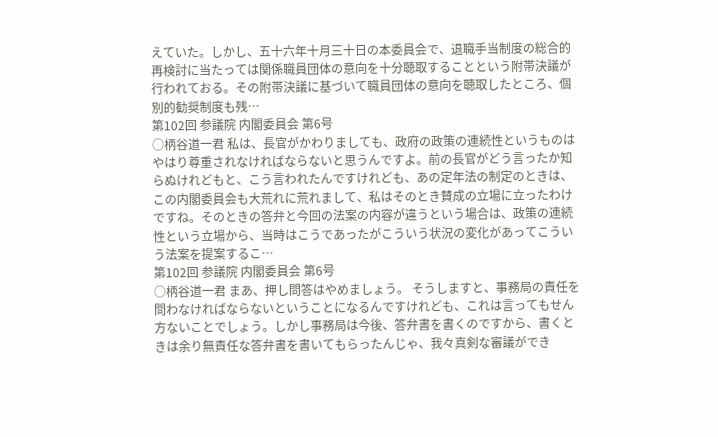えていた。しかし、五十六年十月三十日の本委員会で、退職手当制度の総合的再検討に当たっては関係職員団体の意向を十分聴取することという附帯決議が行われておる。その附帯決議に基づいて職員団体の意向を聴取したところ、個別的勧奨制度も残…
第102回 参議院 内閣委員会 第6号
○柄谷道一君 私は、長官がかわりましても、政府の政策の連続性というものはやはり尊重されなければならないと思うんですよ。前の長官がどう言ったか知らぬけれどもと、こう言われたんですけれども、あの定年法の制定のときは、この内閣委員会も大荒れに荒れまして、私はそのとき賛成の立場に立ったわけですね。そのときの答弁と今回の法案の内容が違うという場合は、政策の連続性という立場から、当時はこうであったがこういう状況の変化があってこういう法案を提案するこ…
第102回 参議院 内閣委員会 第6号
○柄谷道一君 まあ、押し問答はやめましょう。 そうしますと、事務局の責任を問わなければならないということになるんですけれども、これは言ってもせん方ないことでしょう。しかし事務局は今後、答弁書を書くのですから、書くときは余り無責任な答弁書を書いてもらったんじゃ、我々真剣な審議ができ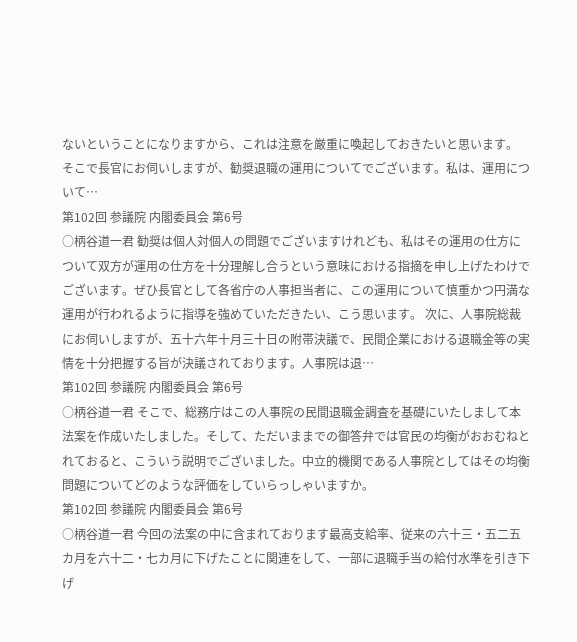ないということになりますから、これは注意を厳重に喚起しておきたいと思います。 そこで長官にお伺いしますが、勧奨退職の運用についてでございます。私は、運用について…
第102回 参議院 内閣委員会 第6号
○柄谷道一君 勧奨は個人対個人の問題でございますけれども、私はその運用の仕方について双方が運用の仕方を十分理解し合うという意味における指摘を申し上げたわけでございます。ぜひ長官として各省庁の人事担当者に、この運用について慎重かつ円満な運用が行われるように指導を強めていただきたい、こう思います。 次に、人事院総裁にお伺いしますが、五十六年十月三十日の附帯決議で、民間企業における退職金等の実情を十分把握する旨が決議されております。人事院は退…
第102回 参議院 内閣委員会 第6号
○柄谷道一君 そこで、総務庁はこの人事院の民間退職金調査を基礎にいたしまして本法案を作成いたしました。そして、ただいままでの御答弁では官民の均衡がおおむねとれておると、こういう説明でございました。中立的機関である人事院としてはその均衡問題についてどのような評価をしていらっしゃいますか。
第102回 参議院 内閣委員会 第6号
○柄谷道一君 今回の法案の中に含まれております最高支給率、従来の六十三・五二五カ月を六十二・七カ月に下げたことに関連をして、一部に退職手当の給付水準を引き下げ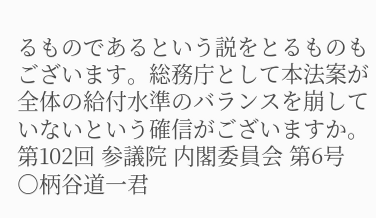るものであるという説をとるものもございます。総務庁として本法案が全体の給付水準のバランスを崩していないという確信がございますか。
第102回 参議院 内閣委員会 第6号
○柄谷道一君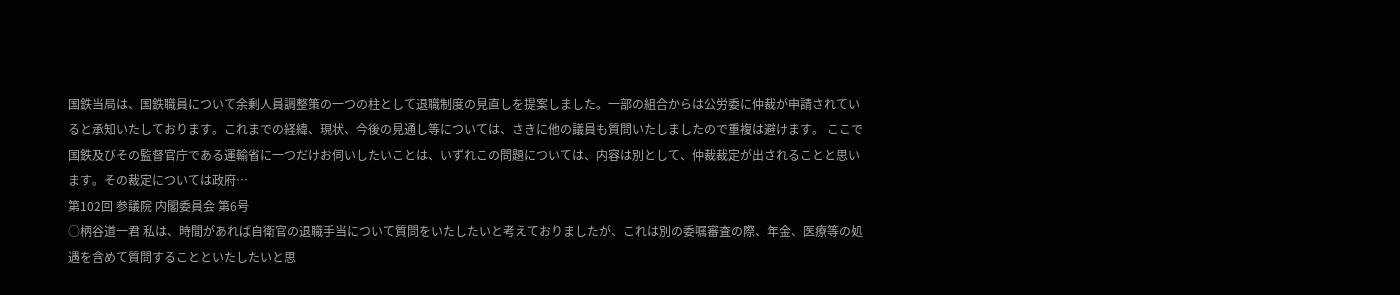国鉄当局は、国鉄職員について余剰人員調整策の一つの柱として退職制度の見直しを提案しました。一部の組合からは公労委に仲裁が申請されていると承知いたしております。これまでの経緯、現状、今後の見通し等については、さきに他の議員も質問いたしましたので重複は避けます。 ここで国鉄及びその監督官庁である運輸省に一つだけお伺いしたいことは、いずれこの問題については、内容は別として、仲裁裁定が出されることと思います。その裁定については政府…
第102回 参議院 内閣委員会 第6号
○柄谷道一君 私は、時間があれば自衛官の退職手当について質問をいたしたいと考えておりましたが、これは別の委嘱審査の際、年金、医療等の処遇を含めて質問することといたしたいと思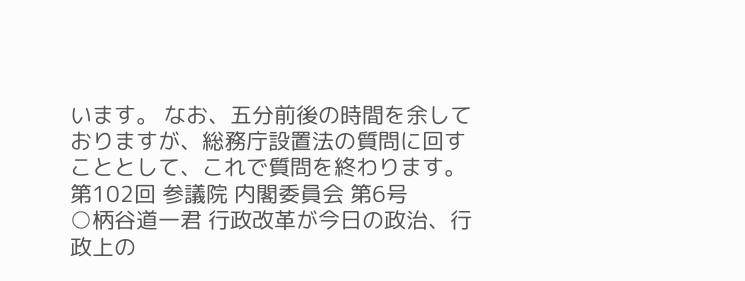います。 なお、五分前後の時間を余しておりますが、総務庁設置法の質問に回すこととして、これで質問を終わります。
第102回 参議院 内閣委員会 第6号
○柄谷道一君 行政改革が今日の政治、行政上の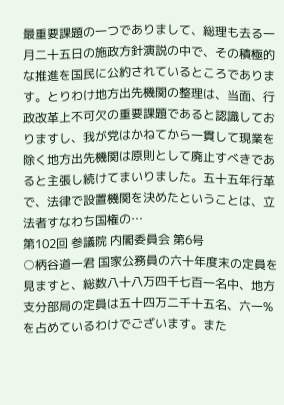最重要課題の一つでありまして、総理も去る一月二十五日の施政方針演説の中で、その積極的な推進を国民に公約されているところであります。とりわけ地方出先機関の整理は、当面、行政改革上不可欠の重要課題であると認識しておりますし、我が党はかねてから一貫して現業を除く地方出先機関は原則として廃止すべきであると主張し続けてまいりました。五十五年行革で、法律で設置機関を決めたということは、立法者すなわち国権の…
第102回 参議院 内閣委員会 第6号
○柄谷道一君 国家公務員の六十年度末の定員を見ますと、総数八十八万四千七百一名中、地方支分部局の定員は五十四万二千十五名、六一%を占めているわけでございます。また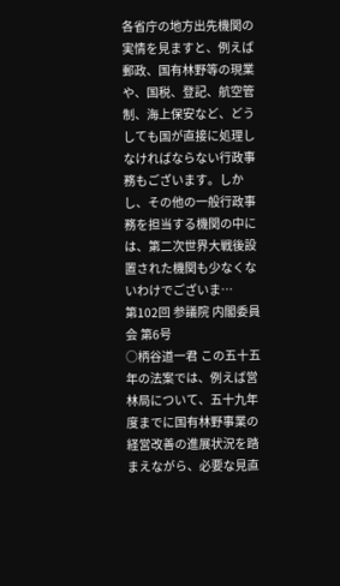各省庁の地方出先機関の実情を見ますと、例えば郵政、国有林野等の現業や、国税、登記、航空管制、海上保安など、どうしても国が直接に処理しなければならない行政事務もございます。しかし、その他の一般行政事務を担当する機関の中には、第二次世界大戦後設置された機関も少なくないわけでございま…
第102回 参議院 内閣委員会 第6号
○柄谷道一君 この五十五年の法案では、例えば営林局について、五十九年度までに国有林野事業の経営改善の進展状況を踏まえながら、必要な見直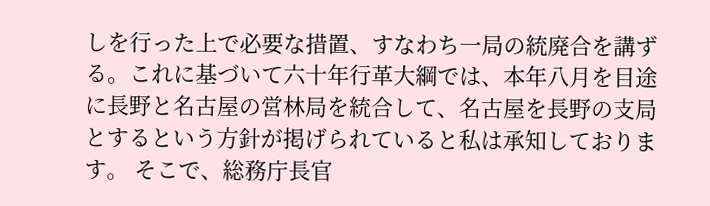しを行った上で必要な措置、すなわち一局の統廃合を講ずる。これに基づいて六十年行革大綱では、本年八月を目途に長野と名古屋の営林局を統合して、名古屋を長野の支局とするという方針が掲げられていると私は承知しております。 そこで、総務庁長官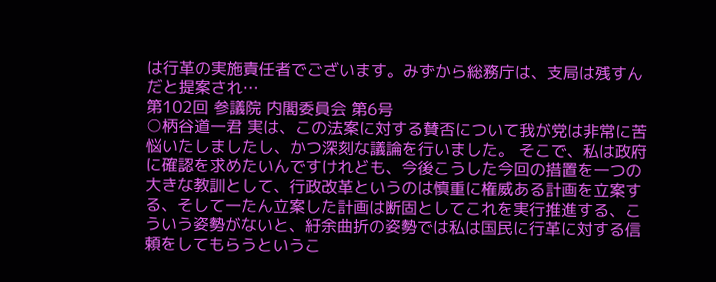は行革の実施責任者でございます。みずから総務庁は、支局は残すんだと提案され…
第102回 参議院 内閣委員会 第6号
○柄谷道一君 実は、この法案に対する賛否について我が党は非常に苦悩いたしましたし、かつ深刻な議論を行いました。 そこで、私は政府に確認を求めたいんですけれども、今後こうした今回の措置を一つの大きな教訓として、行政改革というのは慎重に権威ある計画を立案する、そして一たん立案した計画は断固としてこれを実行推進する、こういう姿勢がないと、紆余曲折の姿勢では私は国民に行革に対する信頼をしてもらうというこ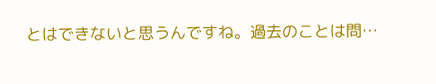とはできないと思うんですね。過去のことは問…